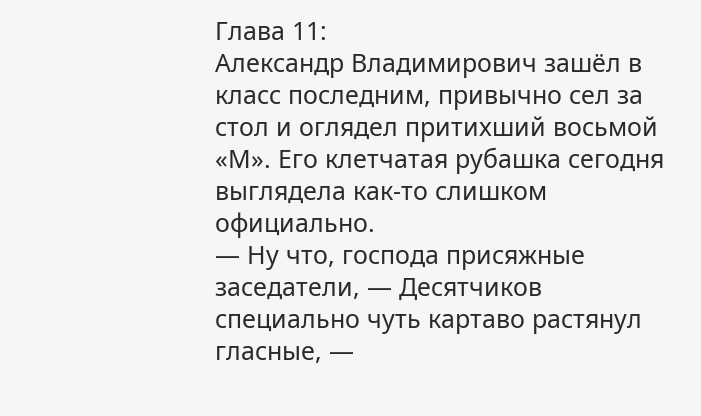Глава 11:
Александр Владимирович зашёл в класс последним, привычно сел за стол и оглядел притихший восьмой «М». Его клетчатая рубашка сегодня выглядела как-то слишком официально.
— Ну что, господа присяжные заседатели, — Десятчиков специально чуть картаво растянул гласные, —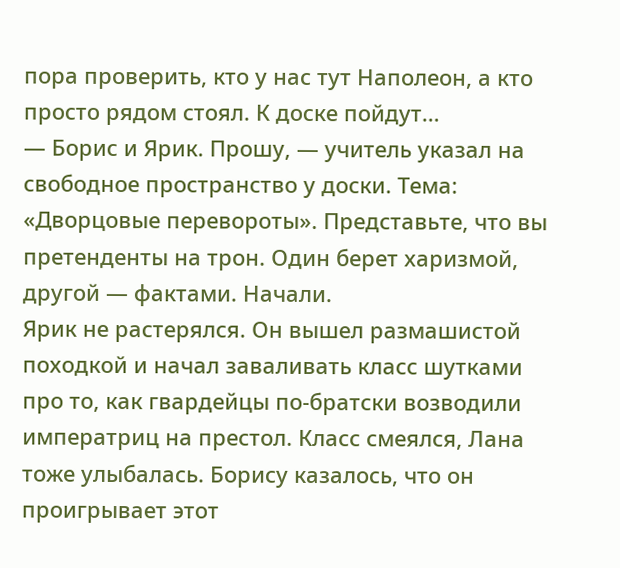пора проверить, кто у нас тут Наполеон, а кто просто рядом стоял. К доске пойдут…
— Борис и Ярик. Прошу, — учитель указал на свободное пространство у доски. Тема: «Дворцовые перевороты». Представьте, что вы претенденты на трон. Один берет харизмой, другой — фактами. Начали.
Ярик не растерялся. Он вышел размашистой походкой и начал заваливать класс шутками про то, как гвардейцы по-братски возводили императриц на престол. Класс смеялся, Лана тоже улыбалась. Борису казалось, что он проигрывает этот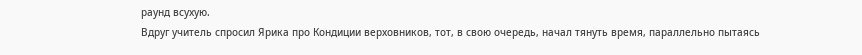раунд всухую.
Вдруг учитель спросил Ярика про Кондиции верховников, тот, в свою очередь, начал тянуть время, параллельно пытаясь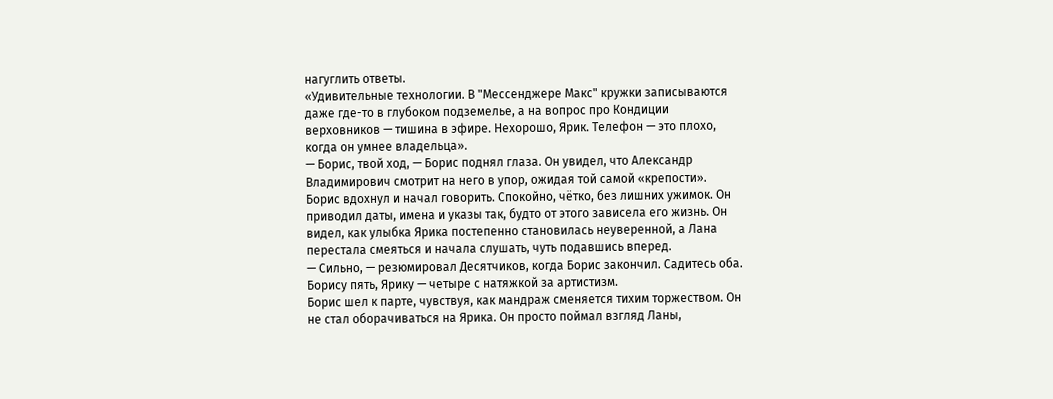нагуглить ответы.
«Удивительные технологии. В "Мессенджере Макс" кружки записываются даже где-то в глубоком подземелье, а на вопрос про Кондиции верховников — тишина в эфире. Нехорошо, Ярик. Телефон — это плохо, когда он умнее владельца».
— Борис, твой ход, — Борис поднял глаза. Он увидел, что Александр Владимирович смотрит на него в упор, ожидая той самой «крепости». Борис вдохнул и начал говорить. Спокойно, чётко, без лишних ужимок. Он приводил даты, имена и указы так, будто от этого зависела его жизнь. Он видел, как улыбка Ярика постепенно становилась неуверенной, а Лана перестала смеяться и начала слушать, чуть подавшись вперед.
— Сильно, — резюмировал Десятчиков, когда Борис закончил. Садитесь оба. Борису пять, Ярику — четыре с натяжкой за артистизм.
Борис шел к парте, чувствуя, как мандраж сменяется тихим торжеством. Он не стал оборачиваться на Ярика. Он просто поймал взгляд Ланы,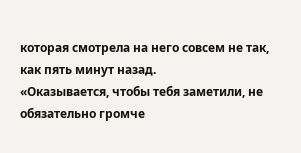которая смотрела на него совсем не так, как пять минут назад.
«Оказывается, чтобы тебя заметили, не обязательно громче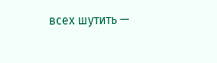всех шутить —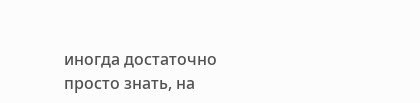иногда достаточно просто знать, на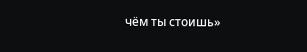чём ты стоишь»